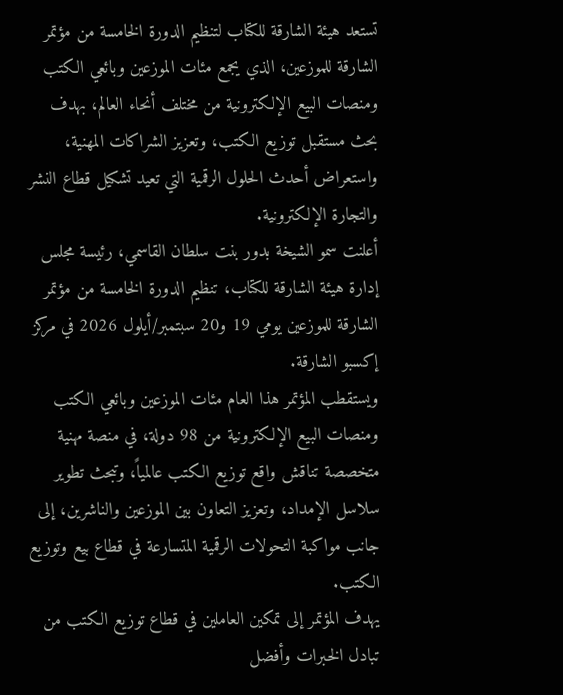تستعد هيئة الشارقة للكتاب لتنظيم الدورة الخامسة من مؤتمر الشارقة للموزعين، الذي يجمع مئات الموزعين وبائعي الكتب ومنصات البيع الإلكترونية من مختلف أنحاء العالم، بهدف بحث مستقبل توزيع الكتب، وتعزيز الشراكات المهنية، واستعراض أحدث الحلول الرقمية التي تعيد تشكيل قطاع النشر والتجارة الإلكترونية.
أعلنت سمو الشيخة بدور بنت سلطان القاسمي، رئيسة مجلس إدارة هيئة الشارقة للكتاب، تنظيم الدورة الخامسة من مؤتمر الشارقة للموزعين يومي 19 و20 سبتمبر/أيلول 2026 في مركز إكسبو الشارقة.
ويستقطب المؤتمر هذا العام مئات الموزعين وبائعي الكتب ومنصات البيع الإلكترونية من 98 دولة، في منصة مهنية متخصصة تناقش واقع توزيع الكتب عالمياً، وتبحث تطوير سلاسل الإمداد، وتعزيز التعاون بين الموزعين والناشرين، إلى جانب مواكبة التحولات الرقمية المتسارعة في قطاع بيع وتوزيع الكتب.
يهدف المؤتمر إلى تمكين العاملين في قطاع توزيع الكتب من تبادل الخبرات وأفضل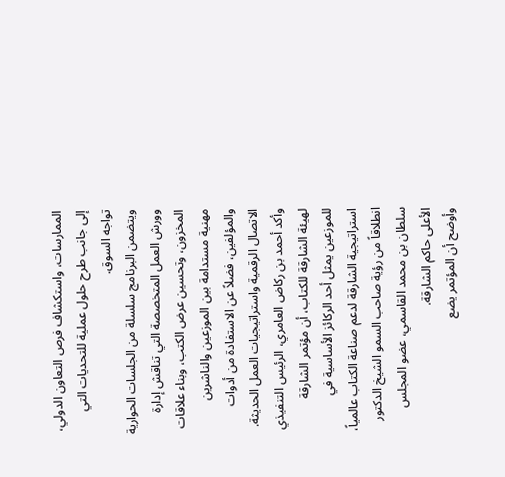الممارسات، واستكشاف فرص التعاون الدولي، إلى جانب طرح حلول عملية للتحديات التي تواجه السوق.
ويتضمن البرنامج سلسلة من الجلسات الحوارية وورش العمل المتخصصة التي تناقش إدارة المخزون، وتحسين عرض الكتب، وبناء علاقات مهنية مستدامة بين الموزعين والناشرين والمؤلفين، فضلاً عن الاستفادة من أدوات الاتصال الرقمية واستراتيجيات العمل الحديثة.
وأكد أحمد بن ركاض العامري، الرئيس التنفيذي لهيئة الشارقة للكتاب، أن مؤتمر الشارقة للموزعين يمثل أحد الركائز الأساسية في استراتيجية الشارقة لدعم صناعة الكتاب عالمياً، انطلاقاً من رؤية صاحب السمو الشيخ الدكتور سلطان بن محمد القاسمي، عضو المجلس الأعلى حاكم الشارقة.
وأوضح أن المؤتمر يضع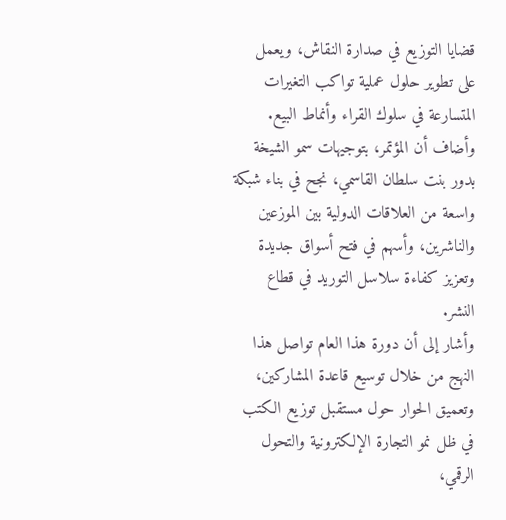قضايا التوزيع في صدارة النقاش، ويعمل على تطوير حلول عملية تواكب التغيرات المتسارعة في سلوك القراء وأنماط البيع.
وأضاف أن المؤتمر، بتوجيهات سمو الشيخة بدور بنت سلطان القاسمي، نجح في بناء شبكة واسعة من العلاقات الدولية بين الموزعين والناشرين، وأسهم في فتح أسواق جديدة وتعزيز كفاءة سلاسل التوريد في قطاع النشر.
وأشار إلى أن دورة هذا العام تواصل هذا النهج من خلال توسيع قاعدة المشاركين، وتعميق الحوار حول مستقبل توزيع الكتب في ظل نمو التجارة الإلكترونية والتحول الرقمي،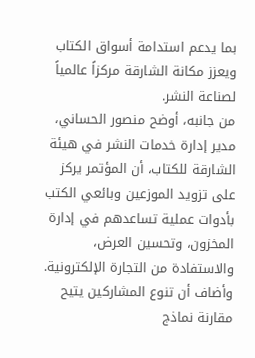بما يدعم استدامة أسواق الكتاب ويعزز مكانة الشارقة مركزاً عالمياً لصناعة النشر.
من جانبه، أوضح منصور الحساني، مدير إدارة خدمات النشر في هيئة الشارقة للكتاب، أن المؤتمر يركز على تزويد الموزعين وبائعي الكتب بأدوات عملية تساعدهم في إدارة المخزون، وتحسين العرض، والاستفادة من التجارة الإلكترونية.
وأضاف أن تنوع المشاركين يتيح مقارنة نماذج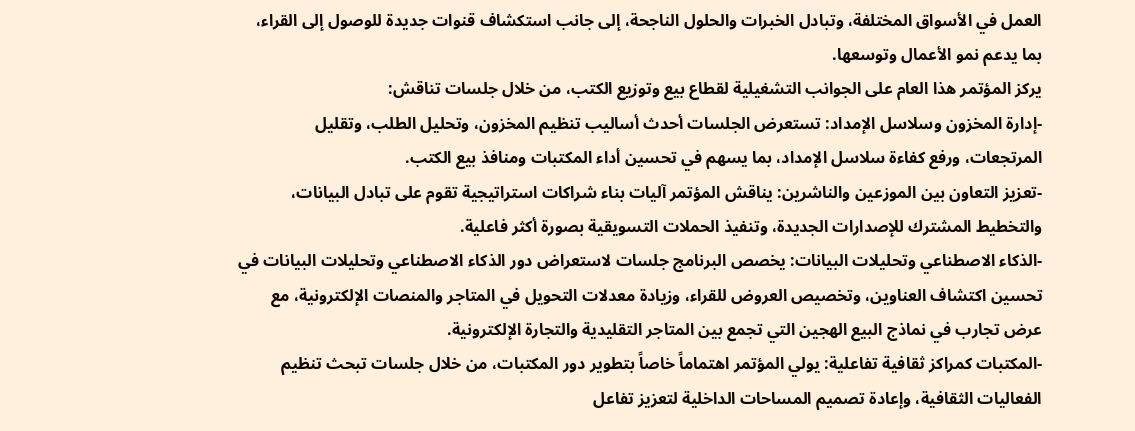العمل في الأسواق المختلفة، وتبادل الخبرات والحلول الناجحة، إلى جانب استكشاف قنوات جديدة للوصول إلى القراء، بما يدعم نمو الأعمال وتوسعها.
يركز المؤتمر هذا العام على الجوانب التشغيلية لقطاع بيع وتوزيع الكتب، من خلال جلسات تناقش:
-إدارة المخزون وسلاسل الإمداد: تستعرض الجلسات أحدث أساليب تنظيم المخزون، وتحليل الطلب، وتقليل المرتجعات، ورفع كفاءة سلاسل الإمداد، بما يسهم في تحسين أداء المكتبات ومنافذ بيع الكتب.
-تعزيز التعاون بين الموزعين والناشرين: يناقش المؤتمر آليات بناء شراكات استراتيجية تقوم على تبادل البيانات، والتخطيط المشترك للإصدارات الجديدة، وتنفيذ الحملات التسويقية بصورة أكثر فاعلية.
-الذكاء الاصطناعي وتحليلات البيانات: يخصص البرنامج جلسات لاستعراض دور الذكاء الاصطناعي وتحليلات البيانات في تحسين اكتشاف العناوين، وتخصيص العروض للقراء، وزيادة معدلات التحويل في المتاجر والمنصات الإلكترونية، مع عرض تجارب في نماذج البيع الهجين التي تجمع بين المتاجر التقليدية والتجارة الإلكترونية.
-المكتبات كمراكز ثقافية تفاعلية: يولي المؤتمر اهتماماً خاصاً بتطوير دور المكتبات، من خلال جلسات تبحث تنظيم الفعاليات الثقافية، وإعادة تصميم المساحات الداخلية لتعزيز تفاعل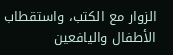الزوار مع الكتب، واستقطاب الأطفال واليافعين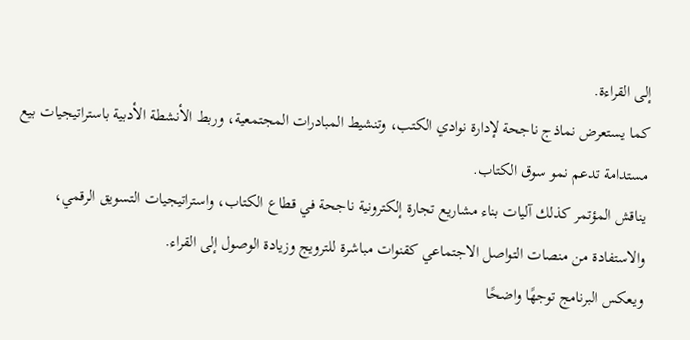إلى القراءة.
كما يستعرض نماذج ناجحة لإدارة نوادي الكتب، وتنشيط المبادرات المجتمعية، وربط الأنشطة الأدبية باستراتيجيات بيع مستدامة تدعم نمو سوق الكتاب.
يناقش المؤتمر كذلك آليات بناء مشاريع تجارة إلكترونية ناجحة في قطاع الكتاب، واستراتيجيات التسويق الرقمي، والاستفادة من منصات التواصل الاجتماعي كقنوات مباشرة للترويج وزيادة الوصول إلى القراء.
ويعكس البرنامج توجهًا واضحًا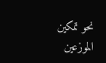نحو تمكين الموزعين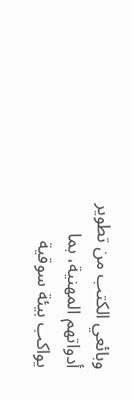وبائعي الكتب من تطوير أدواتهم المهنية، بما يواكب بيئة سوقية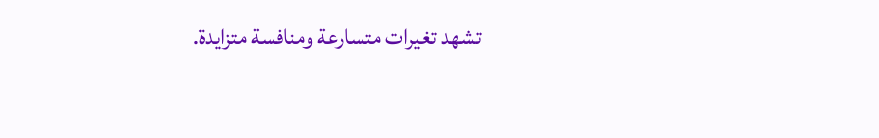تشهد تغيرات متسارعة ومنافسة متزايدة.